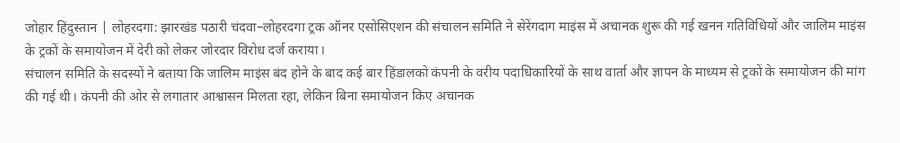जोहार हिंदुस्तान | लोहरदगा: झारखंड पठारी चंदवा–लोहरदगा ट्रक ऑनर एसोसिएशन की संचालन समिति ने सेरेंगदाग माइंस में अचानक शुरू की गई खनन गतिविधियों और जालिम माइंस के ट्रकों के समायोजन में देरी को लेकर जोरदार विरोध दर्ज कराया।
संचालन समिति के सदस्यों ने बताया कि जालिम माइंस बंद होने के बाद कई बार हिंडालको कंपनी के वरीय पदाधिकारियों के साथ वार्ता और ज्ञापन के माध्यम से ट्रकों के समायोजन की मांग की गई थी। कंपनी की ओर से लगातार आश्वासन मिलता रहा, लेकिन बिना समायोजन किए अचानक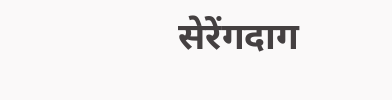सेरेंगदाग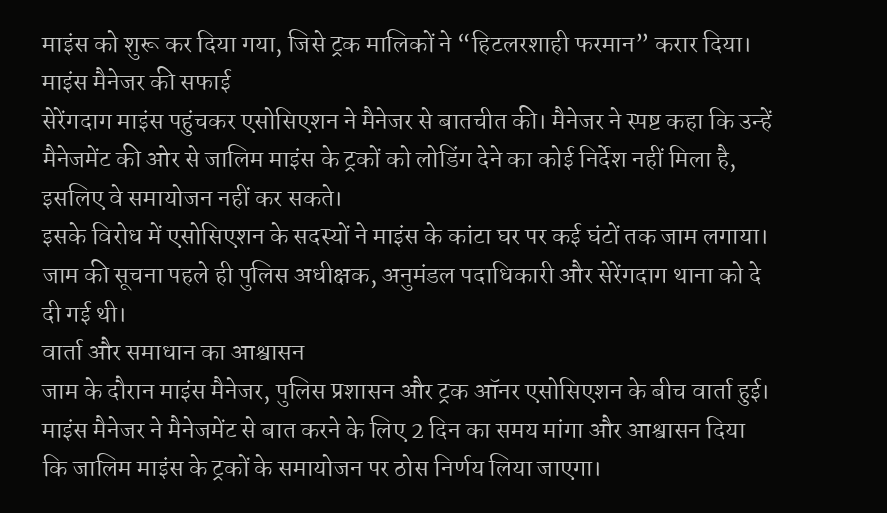माइंस को शुरू कर दिया गया, जिसे ट्रक मालिकों ने “हिटलरशाही फरमान” करार दिया।
माइंस मैनेजर की सफाई
सेरेंगदाग माइंस पहुंचकर एसोसिएशन ने मैनेजर से बातचीत की। मैनेजर ने स्पष्ट कहा कि उन्हें मैनेजमेंट की ओर से जालिम माइंस के ट्रकों को लोडिंग देने का कोई निर्देश नहीं मिला है, इसलिए वे समायोजन नहीं कर सकते।
इसके विरोध में एसोसिएशन के सदस्यों ने माइंस के कांटा घर पर कई घंटों तक जाम लगाया। जाम की सूचना पहले ही पुलिस अधीक्षक, अनुमंडल पदाधिकारी और सेरेंगदाग थाना को दे दी गई थी।
वार्ता और समाधान का आश्वासन
जाम के दौरान माइंस मैनेजर, पुलिस प्रशासन और ट्रक ऑनर एसोसिएशन के बीच वार्ता हुई। माइंस मैनेजर ने मैनेजमेंट से बात करने के लिए 2 दिन का समय मांगा और आश्वासन दिया कि जालिम माइंस के ट्रकों के समायोजन पर ठोस निर्णय लिया जाएगा।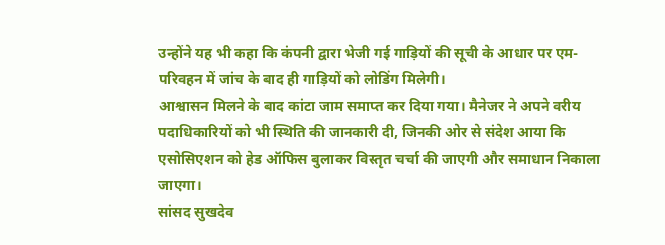उन्होंने यह भी कहा कि कंपनी द्वारा भेजी गई गाड़ियों की सूची के आधार पर एम-परिवहन में जांच के बाद ही गाड़ियों को लोडिंग मिलेगी।
आश्वासन मिलने के बाद कांटा जाम समाप्त कर दिया गया। मैनेजर ने अपने वरीय पदाधिकारियों को भी स्थिति की जानकारी दी, जिनकी ओर से संदेश आया कि एसोसिएशन को हेड ऑफिस बुलाकर विस्तृत चर्चा की जाएगी और समाधान निकाला जाएगा।
सांसद सुखदेव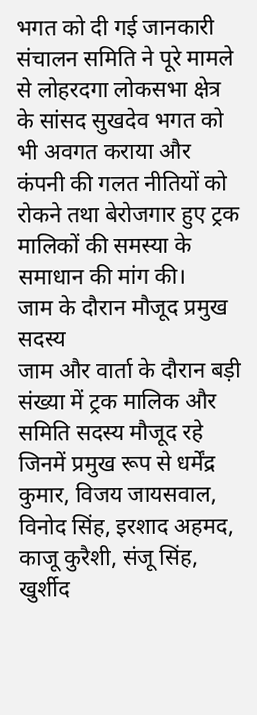भगत को दी गई जानकारी
संचालन समिति ने पूरे मामले से लोहरदगा लोकसभा क्षेत्र के सांसद सुखदेव भगत को भी अवगत कराया और कंपनी की गलत नीतियों को रोकने तथा बेरोजगार हुए ट्रक मालिकों की समस्या के समाधान की मांग की।
जाम के दौरान मौजूद प्रमुख सदस्य
जाम और वार्ता के दौरान बड़ी संख्या में ट्रक मालिक और समिति सदस्य मौजूद रहे जिनमें प्रमुख रूप से धर्मेंद्र कुमार, विजय जायसवाल, विनोद सिंह, इरशाद अहमद, काजू कुरैशी, संजू सिंह, खुर्शीद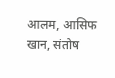आलम, आसिफ खान, संतोष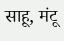साहू, मंटू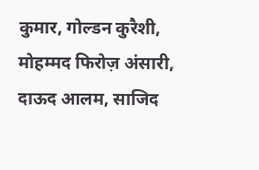कुमार, गोल्डन कुरैशी, मोहम्मद फिरोज़ अंसारी, दाऊद आलम, साजिद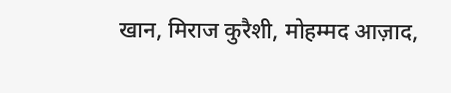खान, मिराज कुरैशी, मोहम्मद आज़ाद,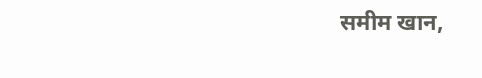समीम खान,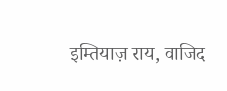इम्तियाज़ राय, वाजिद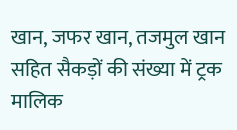खान, जफर खान, तजमुल खान सहित सैकड़ों की संख्या में ट्रक मालिक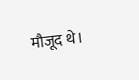मौजूद थे।